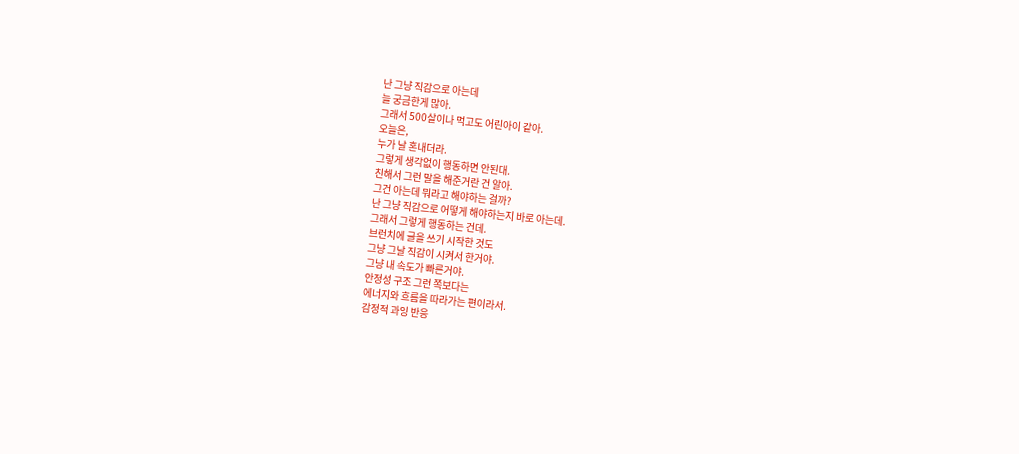난 그냥 직감으로 아는데
늘 궁금한게 많아.
그래서 500살이나 먹고도 어린아이 같아.
오늘은,
누가 날 혼내더라.
그렇게 생각없이 행동하면 안된대.
친해서 그런 말을 해준거란 건 알아.
그건 아는데 뭐라고 해야하는 걸까?
난 그냥 직감으로 어떻게 해야하는지 바로 아는데.
그래서 그렇게 행동하는 건데.
브런치에 글을 쓰기 시작한 것도
그냥 그날 직감이 시켜서 한거야.
그냥 내 속도가 빠른거야.
안정성 구조 그런 쪽보다는
에너지와 흐름을 따라가는 편이라서.
감정적 과잉 반응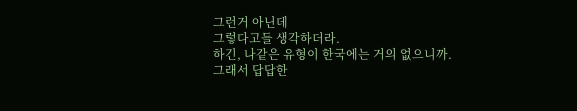그런거 아닌데
그렇다고들 생각하더라.
하긴, 나같은 유형이 한국에는 거의 없으니까.
그래서 답답한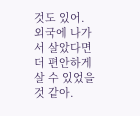것도 있어.
외국에 나가서 살았다면
더 편안하게 살 수 있었을 것 같아.